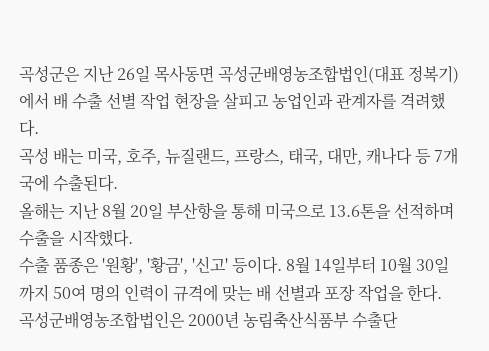곡성군은 지난 26일 목사동면 곡성군배영농조합법인(대표 정복기)에서 배 수출 선별 작업 현장을 살피고 농업인과 관계자를 격려했다.
곡성 배는 미국, 호주, 뉴질랜드, 프랑스, 태국, 대만, 캐나다 등 7개국에 수출된다.
올해는 지난 8월 20일 부산항을 통해 미국으로 13.6톤을 선적하며 수출을 시작했다.
수출 품종은 '원황', '황금', '신고' 등이다. 8월 14일부터 10월 30일까지 50여 명의 인력이 규격에 맞는 배 선별과 포장 작업을 한다.
곡성군배영농조합법인은 2000년 농림축산식품부 수출단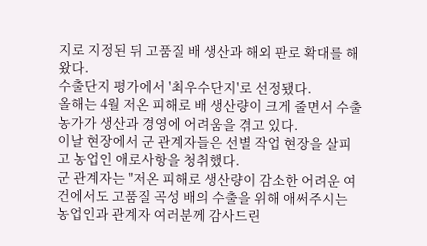지로 지정된 뒤 고품질 배 생산과 해외 판로 확대를 해왔다.
수출단지 평가에서 '최우수단지'로 선정됐다.
올해는 4월 저온 피해로 배 생산량이 크게 줄면서 수출 농가가 생산과 경영에 어려움을 겪고 있다.
이날 현장에서 군 관계자들은 선별 작업 현장을 살피고 농업인 애로사항을 청취했다.
군 관계자는 "저온 피해로 생산량이 감소한 어려운 여건에서도 고품질 곡성 배의 수출을 위해 애써주시는 농업인과 관계자 여러분께 감사드린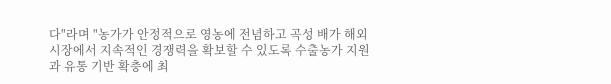다"라며 "농가가 안정적으로 영농에 전념하고 곡성 배가 해외시장에서 지속적인 경쟁력을 확보할 수 있도록 수출농가 지원과 유통 기반 확충에 최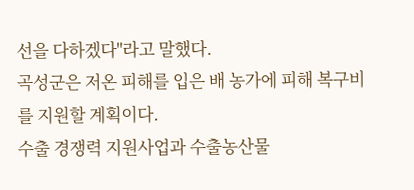선을 다하겠다"라고 말했다.
곡성군은 저온 피해를 입은 배 농가에 피해 복구비를 지원할 계획이다.
수출 경쟁력 지원사업과 수출농산물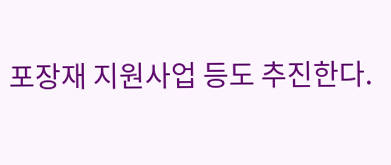포장재 지원사업 등도 추진한다.